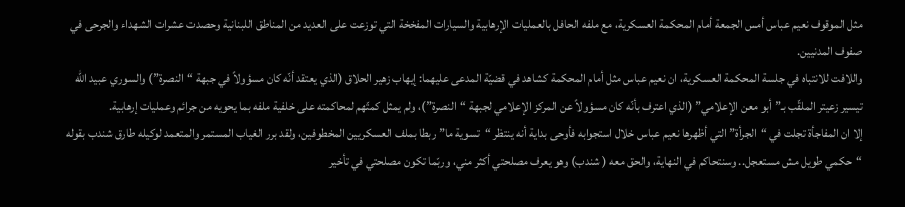مثل الموقوف نعيم عباس أمس الجمعة أمام المحكمة العسكرية، مع ملفه الحافل بالعمليات الإرهابية والسيارات المفخخة التي توزعت على العديد من المناطق اللبنانية وحصدت عشرات الشهداء والجرحى في صفوف المدنيين.
واللافت للانتباه في جلسة المحكمة العسكرية، ان نعيم عباس مثل أمام المحكمة كشاهد في قضيّة المدعى عليهما: إيهاب زهير الحلاق (الذي يعتقد أنّه كان مسؤولاً في جبهة “النصرة”) والسوري عبيد الله تيسير زعيتر الملقّب بـ”أبو معن الإعلامي” (الذي اعترف بأنّه كان مسؤولاً عن المركز الإعلامي لجبهة “النصرة”)، ولم يمثل كمتّهم لمحاكمته على خلفية ملفه بما يحويه من جرائم وعمليات إرهابية.
إلا ان المفاجأة تجلت في “الجرأة” التي أظهرها نعيم عباس خلال استجوابه فأوحى بداية أنه ينتظر “تسوية ما” ربطا بملف العسكريين المخطوفين، ولقد برر الغياب المستمر والمتعمد لوكيله طارق شندب بقوله “حكمي طويل مش مستعجل.. وسنتحاكم في النهاية، والحق معه ( شندب) وهو يعرف مصلحتي أكثر مني، وربّما تكون مصلحتي في تأخير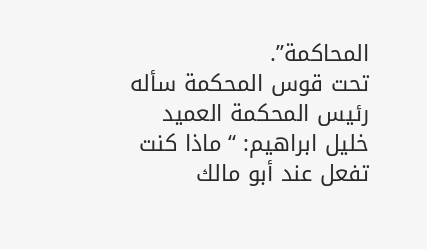المحاكمة”.
تحت قوس المحكمة سأله رئيس المحكمة العميد خليل ابراهيم: “ماذا كنت تفعل عند أبو مالك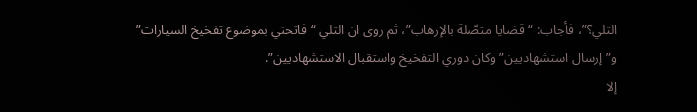التلي؟”، فأجاب: “قضايا متصّلة بالإرهاب”، ثم روى ان التلي “فاتحني بموضوع تفخيخ السيارات” و”إرسال استشهاديين” وكان دوري التفخيخ واستقبال الاستشهاديين”.
إلا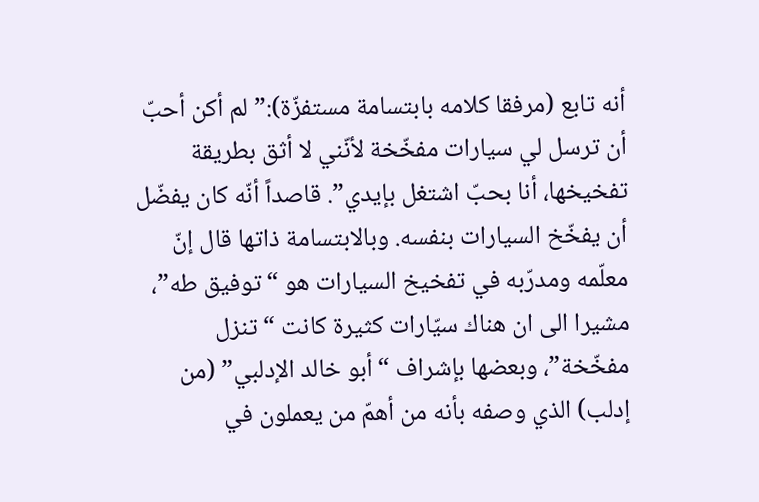أنه تابع (مرفقا كلامه بابتسامة مستفزّة):”لم أكن أحبّ أن ترسل لي سيارات مفخّخة لأنّني لا أثق بطريقة تفخيخها، أنا بحبّ اشتغل بإيدي”. قاصداً أنّه كان يفضّل أن يفخّخ السيارات بنفسه. وبالابتسامة ذاتها قال إنّ معلّمه ومدرّبه في تفخيخ السيارات هو “توفيق طه”، مشيرا الى ان هناك سيّارات كثيرة كانت “تنزل مفخّخة”، وبعضها بإشراف “أبو خالد الإدلبي” (من إدلب) الذي وصفه بأنه من أهمّ من يعملون في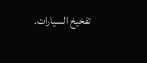تفخيخ السيارات.